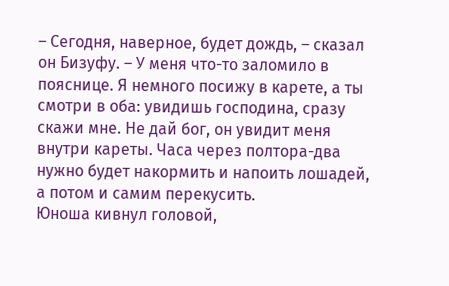– Сегодня, наверное, будет дождь, – сказал он Бизуфу. – У меня что-то заломило в пояснице. Я немного посижу в карете, а ты смотри в оба: увидишь господина, сразу скажи мне. Не дай бог, он увидит меня внутри кареты. Часа через полтора-два нужно будет накормить и напоить лошадей, а потом и самим перекусить.
Юноша кивнул головой,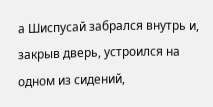а Шиспусай забрался внутрь и, закрыв дверь, устроился на одном из сидений,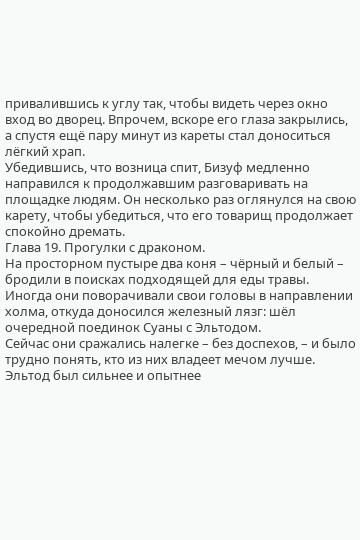привалившись к углу так, чтобы видеть через окно вход во дворец. Впрочем, вскоре его глаза закрылись, а спустя ещё пару минут из кареты стал доноситься лёгкий храп.
Убедившись, что возница спит, Бизуф медленно направился к продолжавшим разговаривать на площадке людям. Он несколько раз оглянулся на свою карету, чтобы убедиться, что его товарищ продолжает спокойно дремать.
Глава 19. Прогулки с драконом.
На просторном пустыре два коня – чёрный и белый – бродили в поисках подходящей для еды травы. Иногда они поворачивали свои головы в направлении холма, откуда доносился железный лязг: шёл очередной поединок Суаны с Эльтодом.
Сейчас они сражались налегке – без доспехов, – и было трудно понять, кто из них владеет мечом лучше. Эльтод был сильнее и опытнее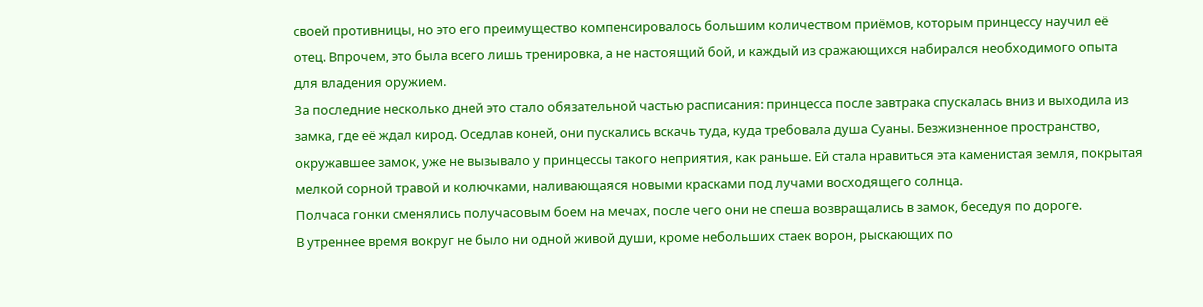своей противницы, но это его преимущество компенсировалось большим количеством приёмов, которым принцессу научил её отец. Впрочем, это была всего лишь тренировка, а не настоящий бой, и каждый из сражающихся набирался необходимого опыта для владения оружием.
За последние несколько дней это стало обязательной частью расписания: принцесса после завтрака спускалась вниз и выходила из замка, где её ждал кирод. Оседлав коней, они пускались вскачь туда, куда требовала душа Суаны. Безжизненное пространство, окружавшее замок, уже не вызывало у принцессы такого неприятия, как раньше. Ей стала нравиться эта каменистая земля, покрытая мелкой сорной травой и колючками, наливающаяся новыми красками под лучами восходящего солнца.
Полчаса гонки сменялись получасовым боем на мечах, после чего они не спеша возвращались в замок, беседуя по дороге.
В утреннее время вокруг не было ни одной живой души, кроме небольших стаек ворон, рыскающих по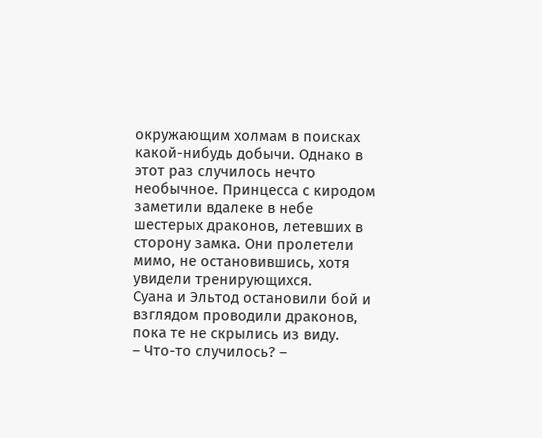окружающим холмам в поисках какой-нибудь добычи. Однако в этот раз случилось нечто необычное. Принцесса с киродом заметили вдалеке в небе шестерых драконов, летевших в сторону замка. Они пролетели мимо, не остановившись, хотя увидели тренирующихся.
Суана и Эльтод остановили бой и взглядом проводили драконов, пока те не скрылись из виду.
– Что-то случилось? –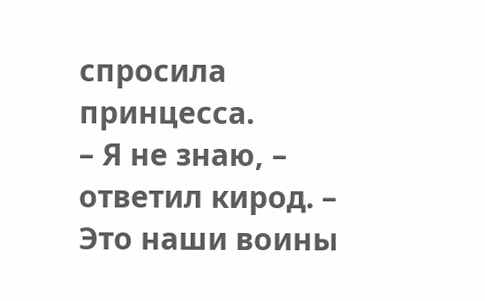спросила принцесса.
– Я не знаю, – ответил кирод. – Это наши воины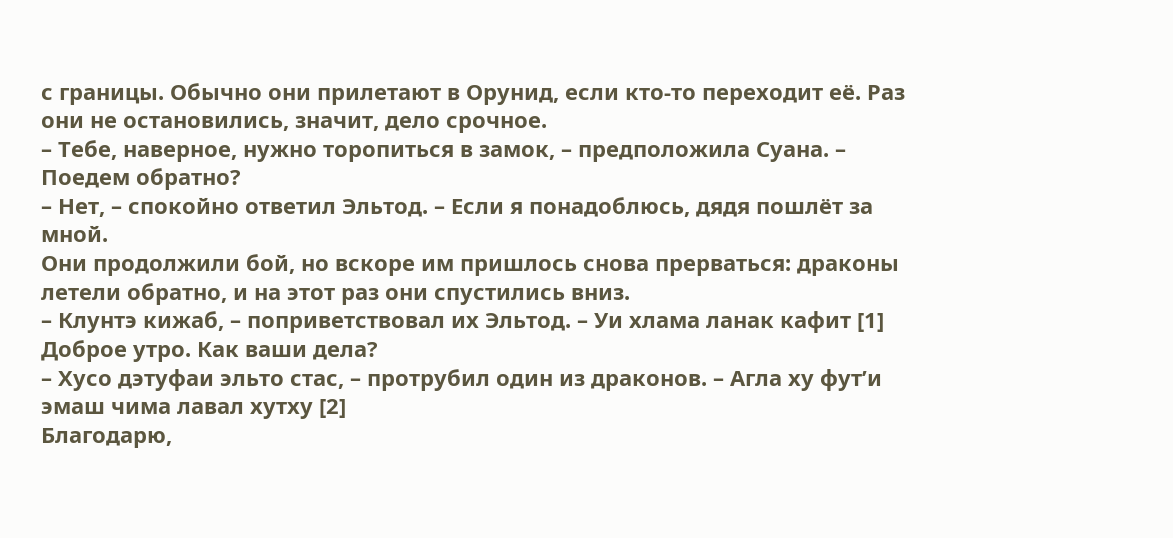с границы. Обычно они прилетают в Орунид, если кто-то переходит её. Раз они не остановились, значит, дело срочное.
– Тебе, наверное, нужно торопиться в замок, – предположила Суана. – Поедем обратно?
– Нет, – спокойно ответил Эльтод. – Если я понадоблюсь, дядя пошлёт за мной.
Они продолжили бой, но вскоре им пришлось снова прерваться: драконы летели обратно, и на этот раз они спустились вниз.
– Клунтэ кижаб, – поприветствовал их Эльтод. – Уи хлама ланак кафит [1]
Доброе утро. Как ваши дела?
– Хусо дэтуфаи эльто стас, – протрубил один из драконов. – Агла ху фут’и эмаш чима лавал хутху [2]
Благодарю,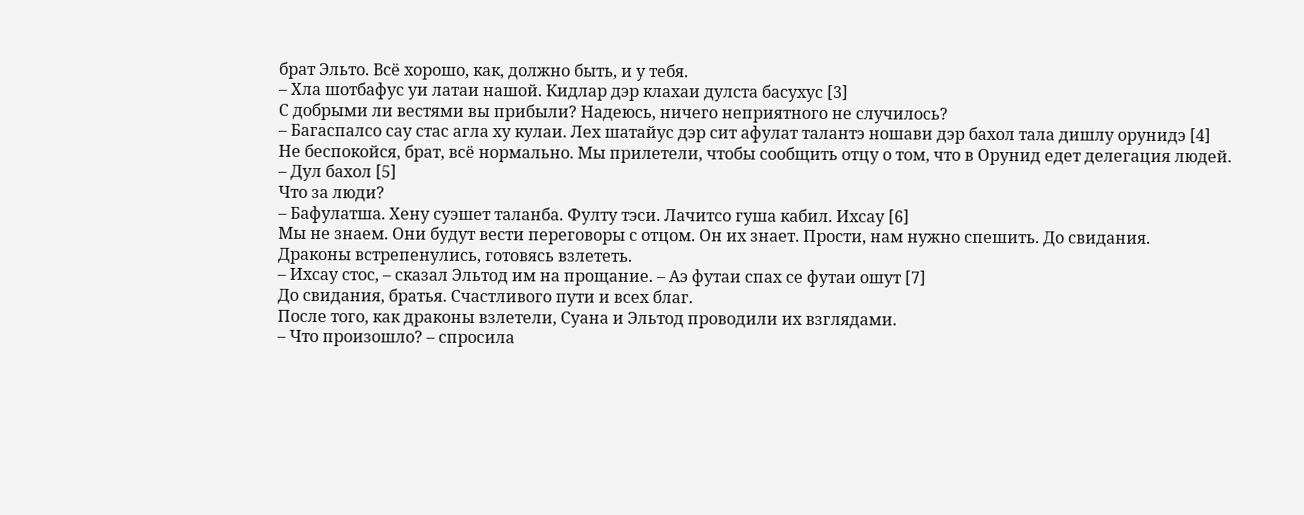брат Эльто. Всё хорошо, как, должно быть, и у тебя.
– Хла шотбафус уи латаи нашой. Кидлар дэр клахаи дулста басухус [3]
С добрыми ли вестями вы прибыли? Надеюсь, ничего неприятного не случилось?
– Багаспалсо сау стас агла ху кулаи. Лех шатайус дэр сит афулат талантэ ношави дэр бахол тала дишлу орунидэ [4]
Не беспокойся, брат, всё нормально. Мы прилетели, чтобы сообщить отцу о том, что в Орунид едет делегация людей.
– Дул бахол [5]
Что за люди?
– Бафулатша. Хену суэшет таланба. Фулту тэси. Лачитсо гуша кабил. Ихсау [6]
Мы не знаем. Они будут вести переговоры с отцом. Он их знает. Прости, нам нужно спешить. До свидания.
Драконы встрепенулись, готовясь взлететь.
– Ихсау стос, – сказал Эльтод им на прощание. – Аэ футаи спах се футаи ошут [7]
До свидания, братья. Счастливого пути и всех благ.
После того, как драконы взлетели, Суана и Эльтод проводили их взглядами.
– Что произошло? – спросила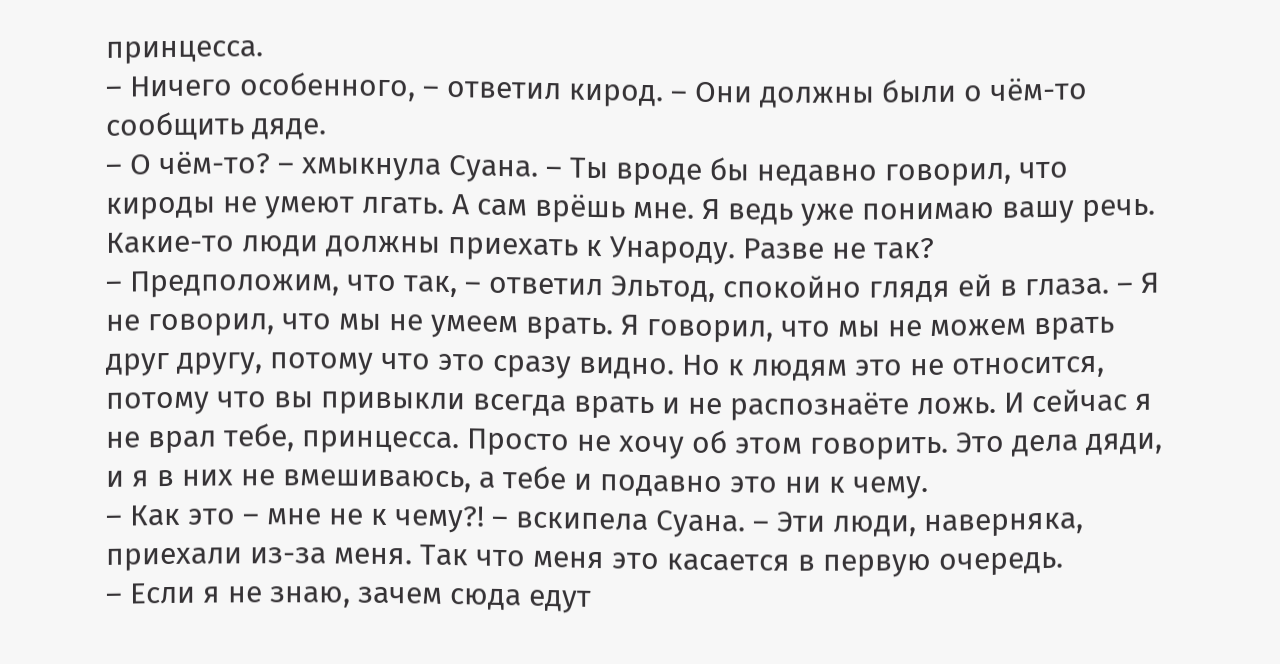принцесса.
– Ничего особенного, – ответил кирод. – Они должны были о чём-то сообщить дяде.
– О чём-то? – хмыкнула Суана. – Ты вроде бы недавно говорил, что кироды не умеют лгать. А сам врёшь мне. Я ведь уже понимаю вашу речь. Какие-то люди должны приехать к Ународу. Разве не так?
– Предположим, что так, – ответил Эльтод, спокойно глядя ей в глаза. – Я не говорил, что мы не умеем врать. Я говорил, что мы не можем врать друг другу, потому что это сразу видно. Но к людям это не относится, потому что вы привыкли всегда врать и не распознаёте ложь. И сейчас я не врал тебе, принцесса. Просто не хочу об этом говорить. Это дела дяди, и я в них не вмешиваюсь, а тебе и подавно это ни к чему.
– Как это – мне не к чему?! – вскипела Суана. – Эти люди, наверняка, приехали из-за меня. Так что меня это касается в первую очередь.
– Если я не знаю, зачем сюда едут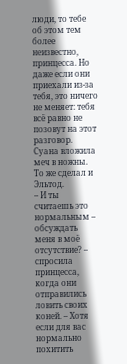люди, то тебе об этом тем более неизвестно, принцесса. Но даже если они приехали из-за тебя, это ничего не меняет: тебя всё равно не позовут на этот разговор.
Суана вложила меч в ножны. То же сделал и Эльтод.
– И ты считаешь это нормальным – обсуждать меня в моё отсутствие? – спросила принцесса, когда они отправились ловить своих коней. – Хотя если для вас нормально похитить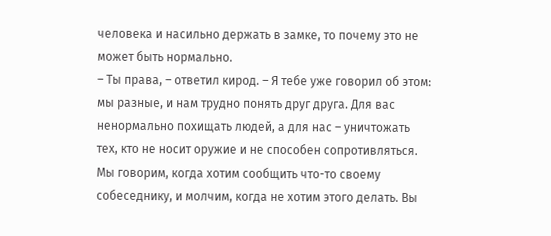человека и насильно держать в замке, то почему это не может быть нормально.
– Ты права, – ответил кирод. – Я тебе уже говорил об этом: мы разные, и нам трудно понять друг друга. Для вас ненормально похищать людей, а для нас – уничтожать тех, кто не носит оружие и не способен сопротивляться. Мы говорим, когда хотим сообщить что-то своему собеседнику, и молчим, когда не хотим этого делать. Вы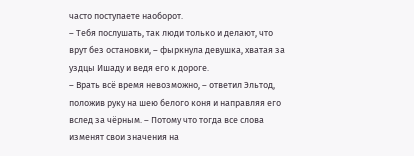часто поступаете наоборот.
– Тебя послушать, так люди только и делают, что врут без остановки, – фыркнула девушка, хватая за уздцы Ишаду и ведя его к дороге.
– Врать всё время невозможно, – ответил Эльтод, положив руку на шею белого коня и направляя его вслед за чёрным. – Потому что тогда все слова изменят свои значения на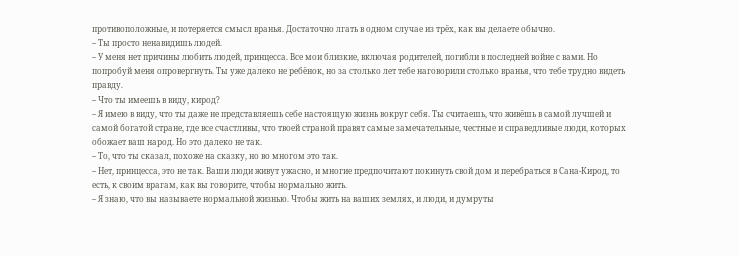противоположные, и потеряется смысл вранья. Достаточно лгать в одном случае из трёх, как вы делаете обычно.
– Ты просто ненавидишь людей.
– У меня нет причины любить людей, принцесса. Все мои близкие, включая родителей, погибли в последней войне с вами. Но попробуй меня опровергнуть. Ты уже далеко не ребёнок, но за столько лет тебе наговорили столько вранья, что тебе трудно видеть правду.
– Что ты имеешь в виду, кирод?
– Я имею в виду, что ты даже не представляешь себе настоящую жизнь вокруг себя. Ты считаешь, что живёшь в самой лучшей и самой богатой стране, где все счастливы, что твоей страной правят самые замечательные, честные и справедливые люди, которых обожает ваш народ. Но это далеко не так.
– То, что ты сказал, похоже на сказку, но во многом это так.
– Нет, принцесса, это не так. Ваши люди живут ужасно, и многие предпочитают покинуть свой дом и перебраться в Сана-Кирод, то есть, к своим врагам, как вы говорите, чтобы нормально жить.
– Я знаю, что вы называете нормальной жизнью. Чтобы жить на ваших землях, и люди, и думруты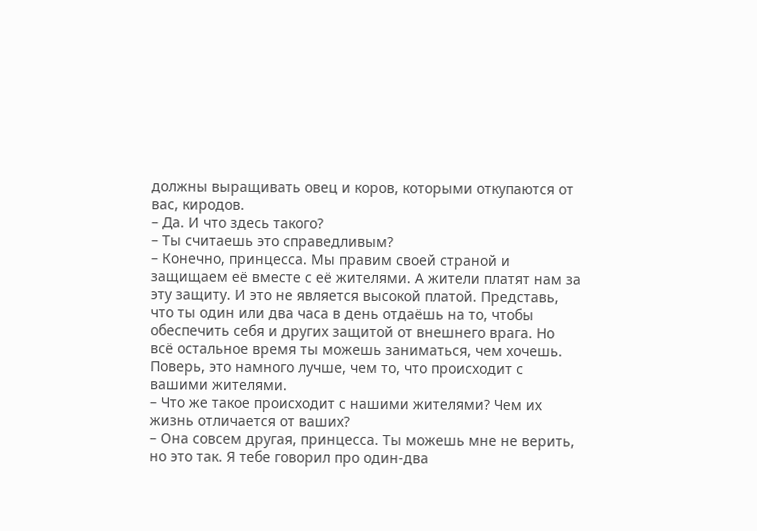должны выращивать овец и коров, которыми откупаются от вас, киродов.
– Да. И что здесь такого?
– Ты считаешь это справедливым?
– Конечно, принцесса. Мы правим своей страной и защищаем её вместе с её жителями. А жители платят нам за эту защиту. И это не является высокой платой. Представь, что ты один или два часа в день отдаёшь на то, чтобы обеспечить себя и других защитой от внешнего врага. Но всё остальное время ты можешь заниматься, чем хочешь. Поверь, это намного лучше, чем то, что происходит с вашими жителями.
– Что же такое происходит с нашими жителями? Чем их жизнь отличается от ваших?
– Она совсем другая, принцесса. Ты можешь мне не верить, но это так. Я тебе говорил про один-два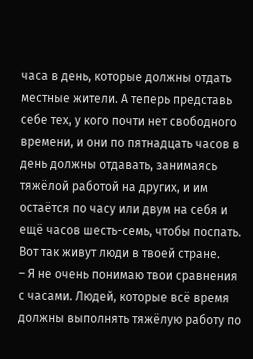часа в день, которые должны отдать местные жители. А теперь представь себе тех, у кого почти нет свободного времени, и они по пятнадцать часов в день должны отдавать, занимаясь тяжёлой работой на других, и им остаётся по часу или двум на себя и ещё часов шесть-семь, чтобы поспать. Вот так живут люди в твоей стране.
– Я не очень понимаю твои сравнения с часами. Людей, которые всё время должны выполнять тяжёлую работу по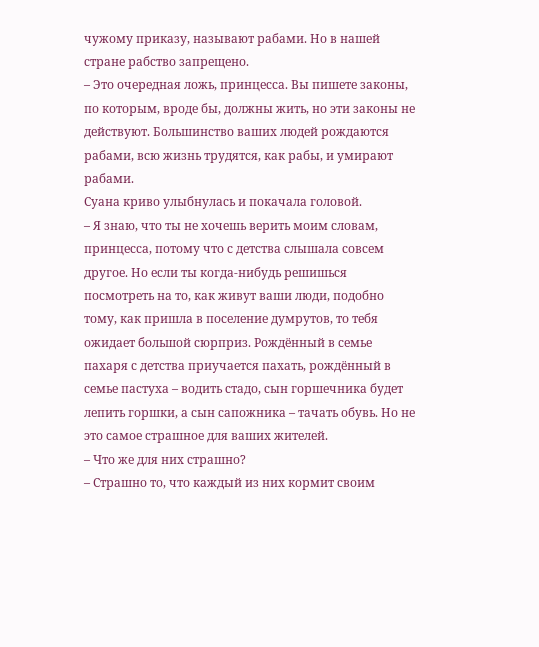чужому приказу, называют рабами. Но в нашей стране рабство запрещено.
– Это очередная ложь, принцесса. Вы пишете законы, по которым, вроде бы, должны жить, но эти законы не действуют. Большинство ваших людей рождаются рабами, всю жизнь трудятся, как рабы, и умирают рабами.
Суана криво улыбнулась и покачала головой.
– Я знаю, что ты не хочешь верить моим словам, принцесса, потому что с детства слышала совсем другое. Но если ты когда-нибудь решишься посмотреть на то, как живут ваши люди, подобно тому, как пришла в поселение думрутов, то тебя ожидает большой сюрприз. Рождённый в семье пахаря с детства приучается пахать, рождённый в семье пастуха – водить стадо, сын горшечника будет лепить горшки, а сын сапожника – тачать обувь. Но не это самое страшное для ваших жителей.
– Что же для них страшно?
– Страшно то, что каждый из них кормит своим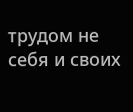трудом не себя и своих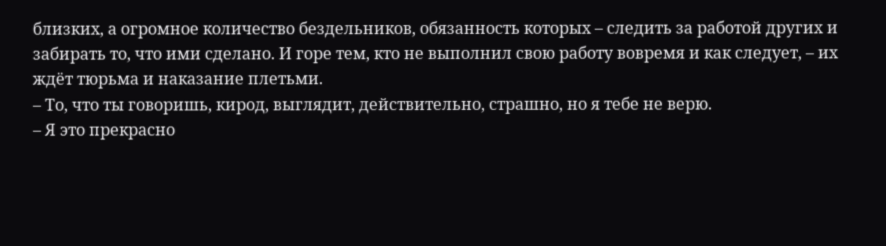близких, а огромное количество бездельников, обязанность которых – следить за работой других и забирать то, что ими сделано. И горе тем, кто не выполнил свою работу вовремя и как следует, – их ждёт тюрьма и наказание плетьми.
– То, что ты говоришь, кирод, выглядит, действительно, страшно, но я тебе не верю.
– Я это прекрасно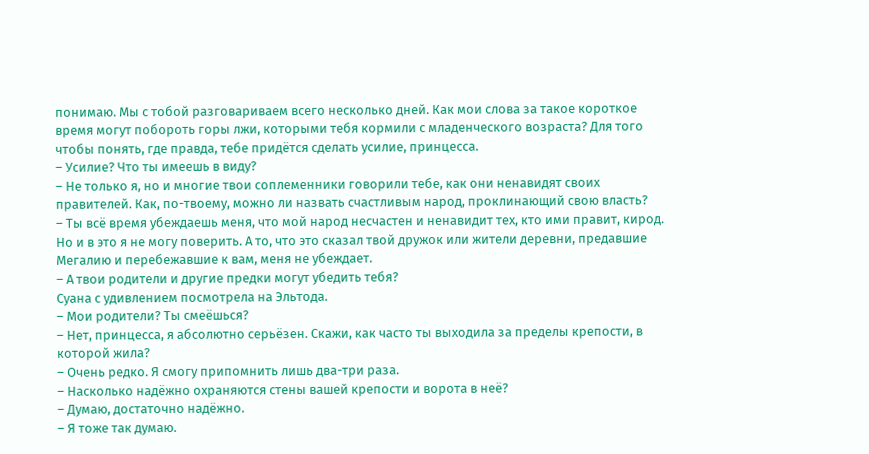понимаю. Мы с тобой разговариваем всего несколько дней. Как мои слова за такое короткое время могут побороть горы лжи, которыми тебя кормили с младенческого возраста? Для того чтобы понять, где правда, тебе придётся сделать усилие, принцесса.
– Усилие? Что ты имеешь в виду?
– Не только я, но и многие твои соплеменники говорили тебе, как они ненавидят своих правителей. Как, по-твоему, можно ли назвать счастливым народ, проклинающий свою власть?
– Ты всё время убеждаешь меня, что мой народ несчастен и ненавидит тех, кто ими правит, кирод. Но и в это я не могу поверить. А то, что это сказал твой дружок или жители деревни, предавшие Мегалию и перебежавшие к вам, меня не убеждает.
– А твои родители и другие предки могут убедить тебя?
Суана с удивлением посмотрела на Эльтода.
– Мои родители? Ты смеёшься?
– Нет, принцесса, я абсолютно серьёзен. Скажи, как часто ты выходила за пределы крепости, в которой жила?
– Очень редко. Я смогу припомнить лишь два-три раза.
– Насколько надёжно охраняются стены вашей крепости и ворота в неё?
– Думаю, достаточно надёжно.
– Я тоже так думаю.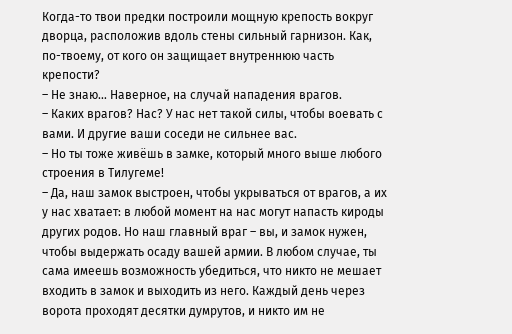Когда-то твои предки построили мощную крепость вокруг дворца, расположив вдоль стены сильный гарнизон. Как, по-твоему, от кого он защищает внутреннюю часть крепости?
– Не знаю… Наверное, на случай нападения врагов.
– Каких врагов? Нас? У нас нет такой силы, чтобы воевать с вами. И другие ваши соседи не сильнее вас.
– Но ты тоже живёшь в замке, который много выше любого строения в Тилугеме!
– Да, наш замок выстроен, чтобы укрываться от врагов, а их у нас хватает: в любой момент на нас могут напасть кироды других родов. Но наш главный враг – вы, и замок нужен, чтобы выдержать осаду вашей армии. В любом случае, ты сама имеешь возможность убедиться, что никто не мешает входить в замок и выходить из него. Каждый день через ворота проходят десятки думрутов, и никто им не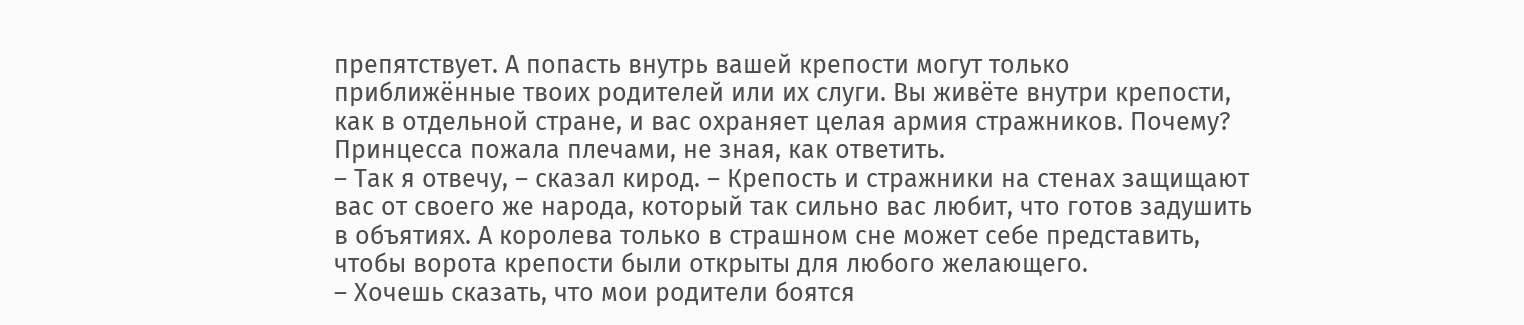препятствует. А попасть внутрь вашей крепости могут только приближённые твоих родителей или их слуги. Вы живёте внутри крепости, как в отдельной стране, и вас охраняет целая армия стражников. Почему?
Принцесса пожала плечами, не зная, как ответить.
– Так я отвечу, – сказал кирод. – Крепость и стражники на стенах защищают вас от своего же народа, который так сильно вас любит, что готов задушить в объятиях. А королева только в страшном сне может себе представить, чтобы ворота крепости были открыты для любого желающего.
– Хочешь сказать, что мои родители боятся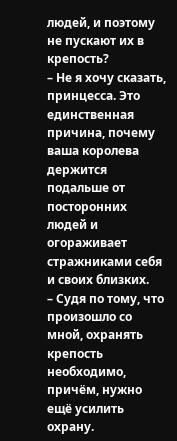людей, и поэтому не пускают их в крепость?
– Не я хочу сказать, принцесса. Это единственная причина, почему ваша королева держится подальше от посторонних людей и огораживает стражниками себя и своих близких.
– Судя по тому, что произошло со мной, охранять крепость необходимо, причём, нужно ещё усилить охрану.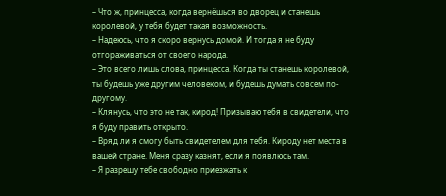– Что ж, принцесса, когда вернёшься во дворец и станешь королевой, у тебя будет такая возможность.
– Надеюсь, что я скоро вернусь домой. И тогда я не буду отгораживаться от своего народа.
– Это всего лишь слова, принцесса. Когда ты станешь королевой, ты будешь уже другим человеком, и будешь думать совсем по-другому.
– Клянусь, что это не так, кирод! Призываю тебя в свидетели, что я буду править открыто.
– Вряд ли я смогу быть свидетелем для тебя. Кироду нет места в вашей стране. Меня сразу казнят, если я появлюсь там.
– Я разрешу тебе свободно приезжать к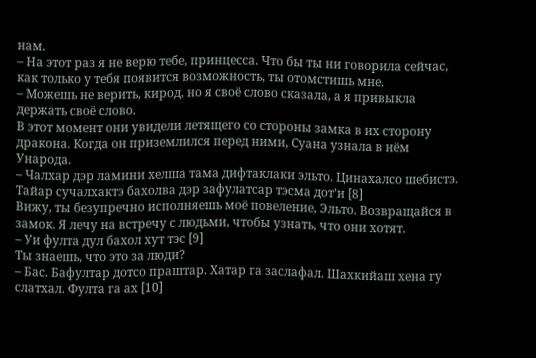нам.
– На этот раз я не верю тебе, принцесса. Что бы ты ни говорила сейчас, как только у тебя появится возможность, ты отомстишь мне.
– Можешь не верить, кирод, но я своё слово сказала, а я привыкла держать своё слово.
В этот момент они увидели летящего со стороны замка в их сторону дракона. Когда он приземлился перед ними, Суана узнала в нём Ународа.
– Чалхар дэр ламини хелша тама дифтаклаки эльто. Цинахалсо шебистэ. Тайар сучалхактэ бахолва дэр зафулатсар тэсма дот’и [8]
Вижу, ты безупречно исполняешь моё повеление, Эльто. Возвращайся в замок. Я лечу на встречу с людьми, чтобы узнать, что они хотят.
– Уи фулта дул бахол хут тэс [9]
Ты знаешь, что это за люди?
– Бас. Бафултар дотсо праштар. Хатар га заслафал. Шахкийаш хена гу слатхал. Фулта га ах [10]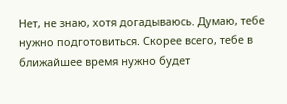Нет, не знаю, хотя догадываюсь. Думаю, тебе нужно подготовиться. Скорее всего, тебе в ближайшее время нужно будет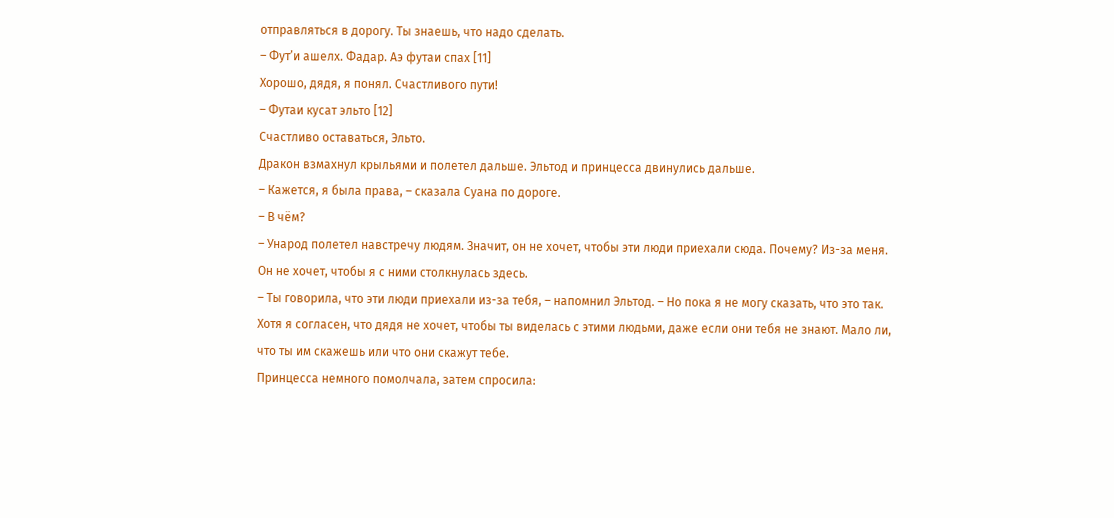отправляться в дорогу. Ты знаешь, что надо сделать.
– Фут’и ашелх. Фадар. Аэ футаи спах [11]
Хорошо, дядя, я понял. Счастливого пути!
– Футаи кусат эльто [12]
Счастливо оставаться, Эльто.
Дракон взмахнул крыльями и полетел дальше. Эльтод и принцесса двинулись дальше.
– Кажется, я была права, – сказала Суана по дороге.
– В чём?
– Ународ полетел навстречу людям. Значит, он не хочет, чтобы эти люди приехали сюда. Почему? Из-за меня. Он не хочет, чтобы я с ними столкнулась здесь.
– Ты говорила, что эти люди приехали из-за тебя, – напомнил Эльтод. – Но пока я не могу сказать, что это так. Хотя я согласен, что дядя не хочет, чтобы ты виделась с этими людьми, даже если они тебя не знают. Мало ли, что ты им скажешь или что они скажут тебе.
Принцесса немного помолчала, затем спросила: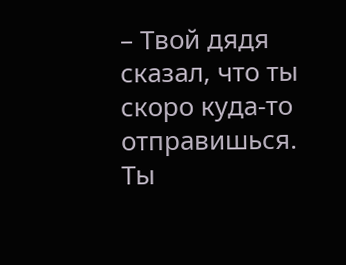– Твой дядя сказал, что ты скоро куда-то отправишься. Ты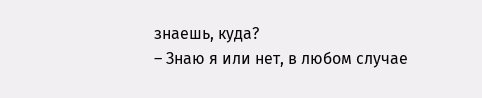знаешь, куда?
– Знаю я или нет, в любом случае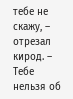тебе не скажу, – отрезал кирод. – Тебе нельзя об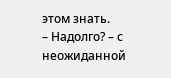этом знать.
– Надолго? – с неожиданной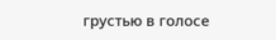грустью в голосе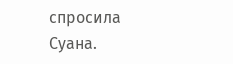спросила Суана.